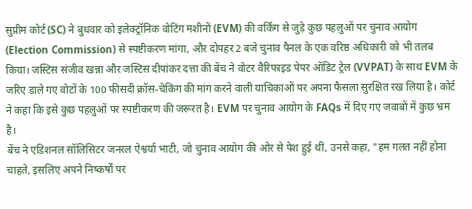सुप्रीम कोर्ट (SC) ने बुधवार को इलेक्ट्रॉनिक वोटिंग मशीनों (EVM) की वर्किंग से जुड़े कुछ पहलुओं पर चुनाव आयोग (Election Commission) से स्पष्टीकरण मांगा, और दोपहर 2 बजे चुनाव पैनल के एक वरिष्ठ अधिकारी को भी तलब किया। जस्टिस संजीव खन्ना और जस्टिस दीपांकर दत्ता की बेंच ने वोटर वैरिफाइड पेपर ऑडिट ट्रेल (VVPAT) के साथ EVM के जरिए डाले गए वोटों के 100 फीसदी क्रॉस-चेकिंग की मांग करने वाली याचिकाओं पर अपना फैसला सुरक्षित रख लिया है। कोर्ट ने कहा कि इसे कुछ पहलुओं पर स्पष्टीकरण की जरूरत है। EVM पर चुनाव आयोग के FAQs में दिए गए जवाबों में कुछ भ्रम है।
बेंच ने एडिशनल सॉलिसिटर जनरल ऐश्वर्या भाटी, जो चुनाव आयोग की ओर से पेश हुई थीं, उनसे कहा, "हम गलत नहीं होना चाहते, इसलिए अपने निष्कर्षों पर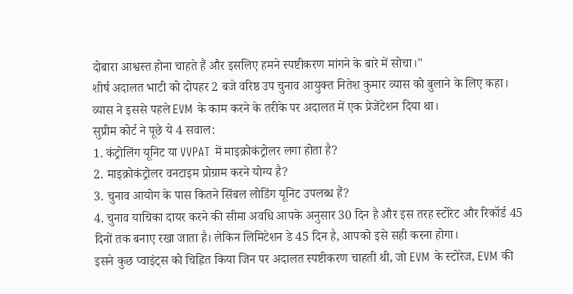दोबारा आश्वस्त होना चाहते हैं और इसलिए हमने स्पष्टीकरण मांगने के बारे में सोचा।"
शीर्ष अदालत भाटी को दोपहर 2 बजे वरिष्ठ उप चुनाव आयुक्त नितेश कुमार व्यास को बुलाने के लिए कहा। व्यास ने इससे पहले EVM के काम करने के तरीके पर अदालत में एक प्रेजेंटेशन दिया था।
सुप्रीम कोर्ट ने पूछे ये 4 सवाल:
1. कंट्रोलिंग यूनिट या VVPAT में माइक्रोकंट्रोलर लगा होता है?
2. माइक्रोकंट्रोलर वनटाइम प्रोग्राम करने योग्य है?
3. चुनाव आयोग के पास कितने सिंबल लोडिंग यूनिट उपलब्ध हैं?
4. चुनाव याचिका दायर करने की सीमा अवधि आपके अनुसार 30 दिन है और इस तरह स्टोरेट और रिकॉर्ड 45 दिनों तक बनाए रखा जाता है। लेकिन लिमिटेशन डे 45 दिन है, आपको इसे सही करना होगा।
इसने कुछ प्वाइंट्स को चिह्नित किया जिन पर अदालत स्पष्टीकरण चाहती थी, जो EVM के स्टोरेज, EVM की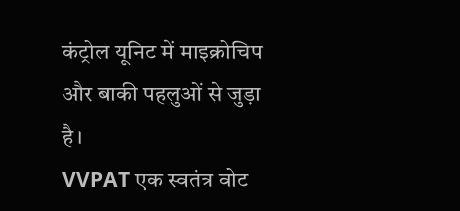कंट्रोल यूनिट में माइक्रोचिप और बाकी पहलुओं से जुड़ा है।
VVPAT एक स्वतंत्र वोट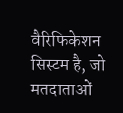वैरिफिकेशन सिस्टम है, जो मतदाताओं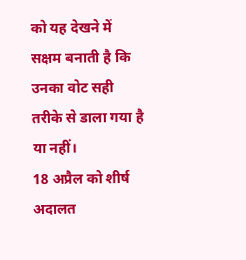को यह देखने में सक्षम बनाती है कि उनका वोट सही तरीके से डाला गया है या नहीं।
18 अप्रैल को शीर्ष अदालत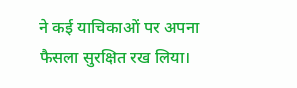ने कई याचिकाओं पर अपना फैसला सुरक्षित रख लिया।